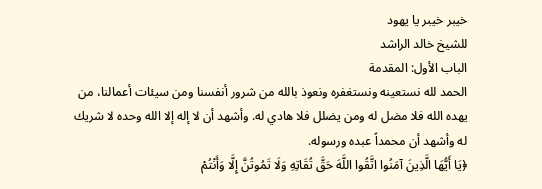خيبر خيبر يا يهود
للشيخ خالد الراشد
الباب الأول: المقدمة
الحمد لله نستعينه ونستغفره ونعوذ بالله من شرور أنفسنا ومن سيئات أعمالنا، من يهده الله فلا مضل له ومن يضلل فلا هادي له. وأشهد أن لا إله إلا الله وحده لا شريك له وأشهد أن محمداً عبده ورسوله.
﴿يَا أَيُّهَا الَّذِينَ آمَنُوا اتَّقُوا اللَّهَ حَقَّ تُقَاتِهِ وَلَا تَمُوتُنَّ إِلَّا وَأَنْتُمْ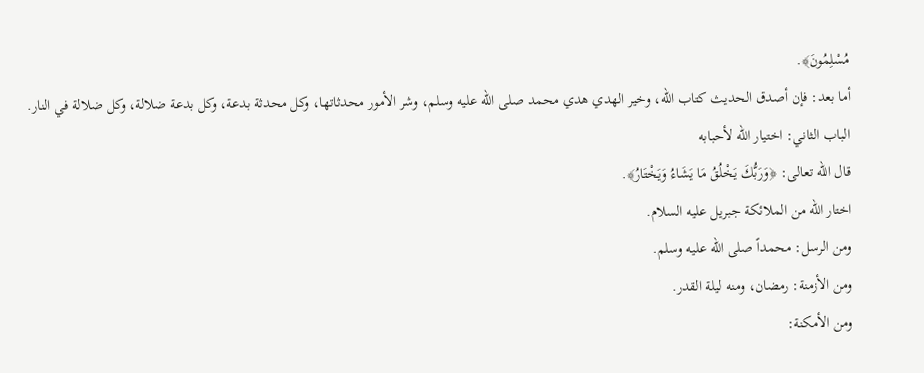مُسْلِمُونَ﴾.
أما بعد: فإن أصدق الحديث كتاب الله، وخير الهدي هدي محمد صلى الله عليه وسلم، وشر الأمور محدثاتها، وكل محدثة بدعة، وكل بدعة ضلالة، وكل ضلالة في النار.
الباب الثاني: اختيار الله لأحبابه
قال الله تعالى: ﴿وَرَبُّكَ يَخْلُقُ مَا يَشَاءُ وَيَخْتَارُ﴾.
اختار الله من الملائكة جبريل عليه السلام.
ومن الرسل: محمداً صلى الله عليه وسلم.
ومن الأزمنة: رمضان، ومنه ليلة القدر.
ومن الأمكنة: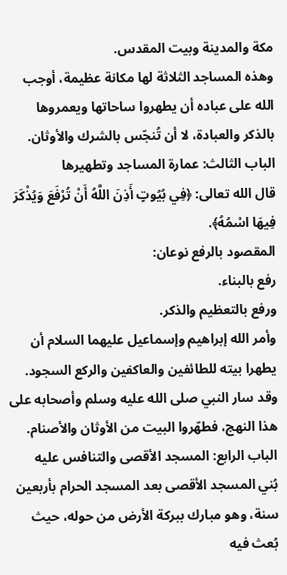مكة والمدينة وبيت المقدس.
وهذه المساجد الثلاثة لها مكانة عظيمة، أوجب الله على عباده أن يطهروا ساحاتها ويعمروها بالذكر والعبادة، لا أن تُنجّس بالشرك والأوثان.
الباب الثالث: عمارة المساجد وتطهيرها
قال الله تعالى: ﴿فِي بُيُوتٍ أَذِنَ اللَّهُ أَنْ تُرْفَعَ وَيُذْكَرَ فِيهَا اسْمُهُ﴾.
المقصود بالرفع نوعان:
رفع بالبناء.
ورفع بالتعظيم والذكر.
وأمر الله إبراهيم وإسماعيل عليهما السلام أن يطهرا بيته للطائفين والعاكفين والركع السجود. وقد سار النبي صلى الله عليه وسلم وأصحابه على هذا النهج، فطهّروا البيت من الأوثان والأصنام.
الباب الرابع: المسجد الأقصى والتنافس عليه
بُني المسجد الأقصى بعد المسجد الحرام بأربعين سنة، وهو مبارك ببركة الأرض من حوله، حيث بُعث فيه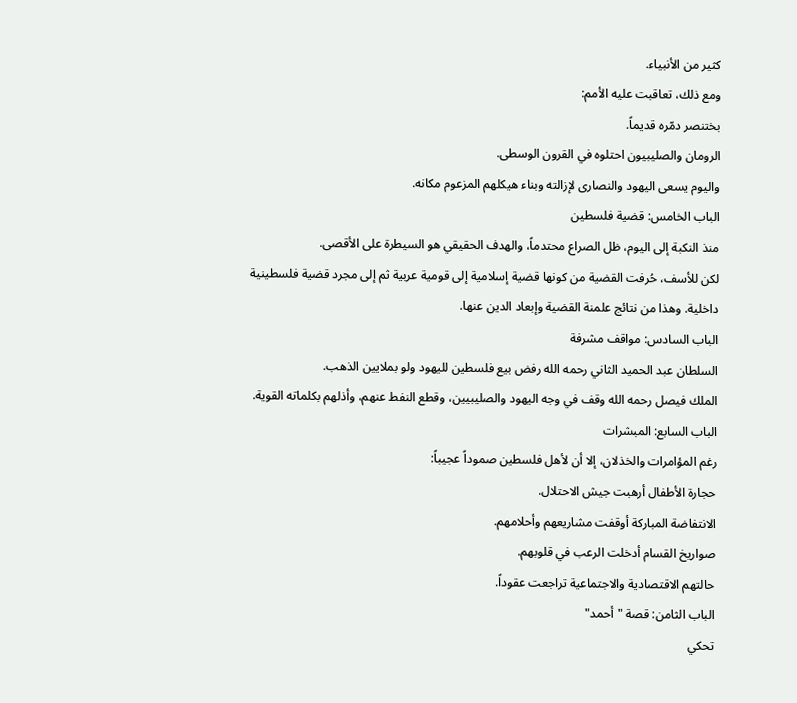كثير من الأنبياء.
ومع ذلك، تعاقبت عليه الأمم:
بختنصر دمّره قديماً.
الرومان والصليبيون احتلوه في القرون الوسطى.
واليوم يسعى اليهود والنصارى لإزالته وبناء هيكلهم المزعوم مكانه.
الباب الخامس: قضية فلسطين
منذ النكبة إلى اليوم، ظل الصراع محتدماً، والهدف الحقيقي هو السيطرة على الأقصى.
لكن للأسف، حُرفت القضية من كونها قضية إسلامية إلى قومية عربية ثم إلى مجرد قضية فلسطينية داخلية. وهذا من نتائج علمنة القضية وإبعاد الدين عنها.
الباب السادس: مواقف مشرفة
السلطان عبد الحميد الثاني رحمه الله رفض بيع فلسطين لليهود ولو بملايين الذهب.
الملك فيصل رحمه الله وقف في وجه اليهود والصليبيين، وقطع النفط عنهم، وأذلهم بكلماته القوية.
الباب السابع: المبشرات
رغم المؤامرات والخذلان، إلا أن لأهل فلسطين صموداً عجيباً:
حجارة الأطفال أرهبت جيش الاحتلال.
الانتفاضة المباركة أوقفت مشاريعهم وأحلامهم.
صواريخ القسام أدخلت الرعب في قلوبهم.
حالتهم الاقتصادية والاجتماعية تراجعت عقوداً.
الباب الثامن: قصة "أحمد"
تحكي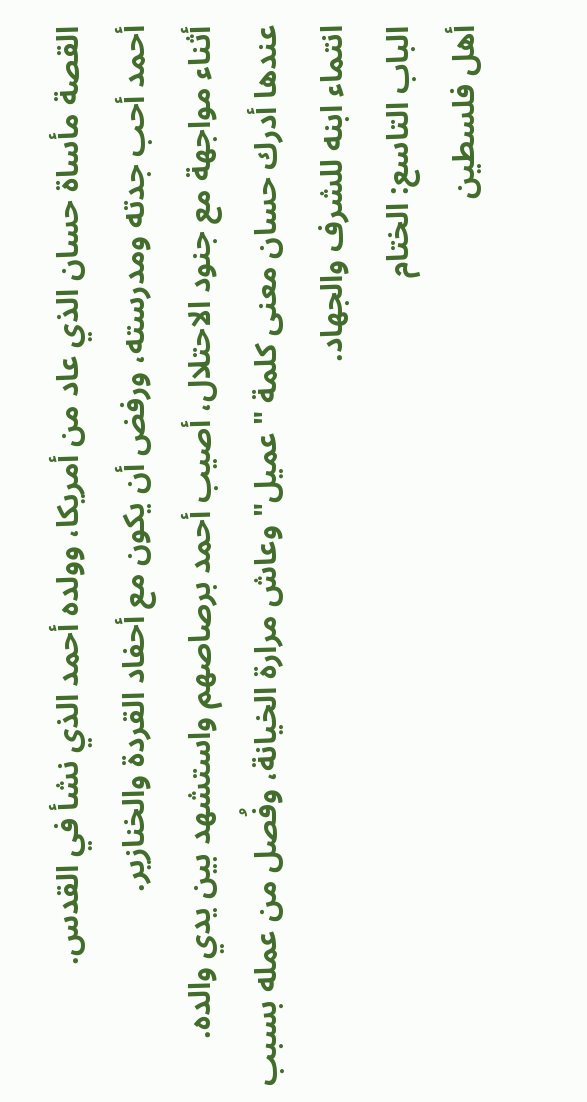القصة مأساة حسان الذي عاد من أمريكا، وولده أحمد الذي نشأ في القدس.
أحمد أحب جدته ومدرسته، ورفض أن يكون مع أحفاد القردة والخنازير.
أثناء مواجهة مع جنود الاحتلال، أصيب أحمد برصاصهم واستشهد بين يدي والده.
عندها أدرك حسان معنى كلمة "عميل" وعاش مرارة الخيانة، وفُصل من عمله بسبب انتماء ابنه للشرف والجهاد.
الباب التاسع: الختام
أهل فلسطين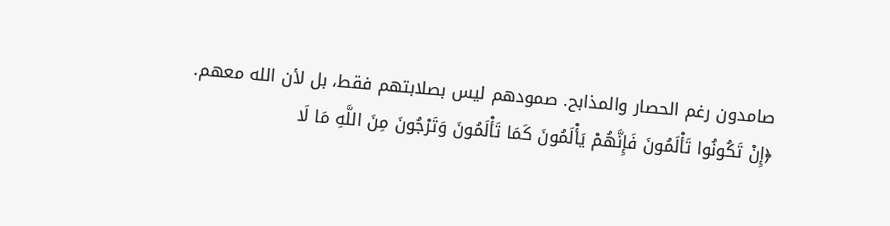صامدون رغم الحصار والمذابح. صمودهم ليس بصلابتهم فقط، بل لأن الله معهم.
﴿إِنْ تَكُونُوا تَأْلَمُونَ فَإِنَّهُمْ يَأْلَمُونَ كَمَا تَأْلَمُونَ وَتَرْجُونَ مِنَ اللَّهِ مَا لَا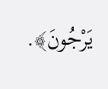يَرْجُونَ﴾.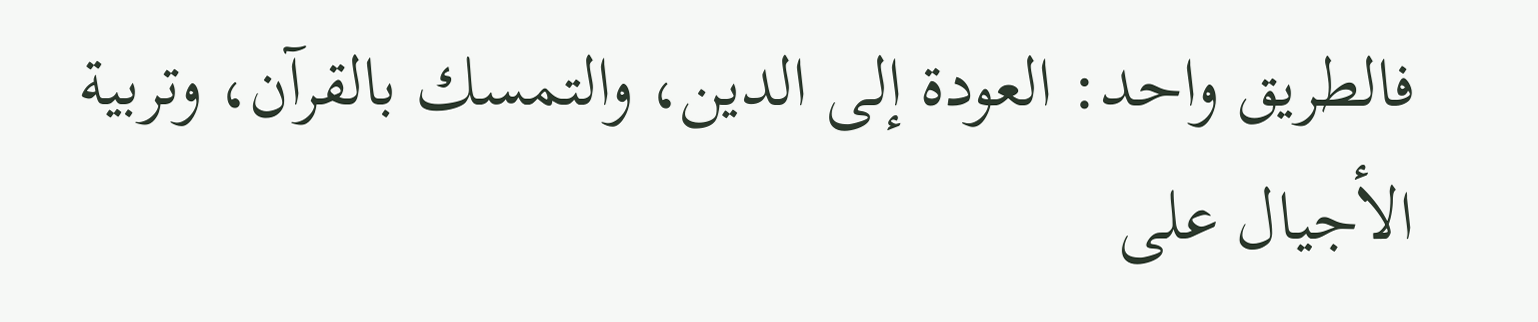فالطريق واحد: العودة إلى الدين، والتمسك بالقرآن، وتربية الأجيال على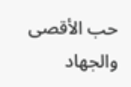حب الأقصى والجهاد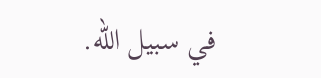في سبيل الله.